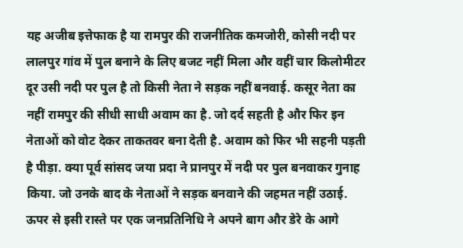यह अजीब इत्तेफाक है या रामपुर की राजनीतिक कमजोरी, कोसी नदी पर लालपुर गांव में पुल बनाने के लिए बजट नहीं मिला और वहीं चार किलोमीटर दूर उसी नदी पर पुल है तो किसी नेता ने सड़क नहीं बनवाई. कसूर नेता का नहीं रामपुर की सीधी साधी अवाम का है. जो दर्द सहती है और फिर इन नेताओं को वोट देकर ताकतवर बना देती है. अवाम को फिर भी सहनी पड़ती है पीड़ा. क्या पूर्व सांसद जया प्रदा ने प्रानपुर में नदी पर पुल बनवाकर गुनाह किया. जो उनके बाद के नेताओं ने सड़क बनवाने की जहमत नहीं उठाई. ऊपर से इसी रास्ते पर एक जनप्रतिनिधि ने अपने बाग और डेरे के आगे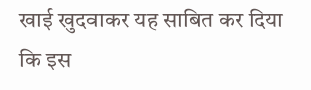खाई खुदवाकर यह साबित कर दिया कि इस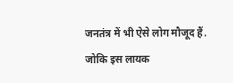जनतंत्र में भी ऐसे लोग मौजूद हैं. जोकि इस लायक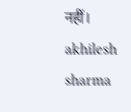नहीं।
akhilesh sharma